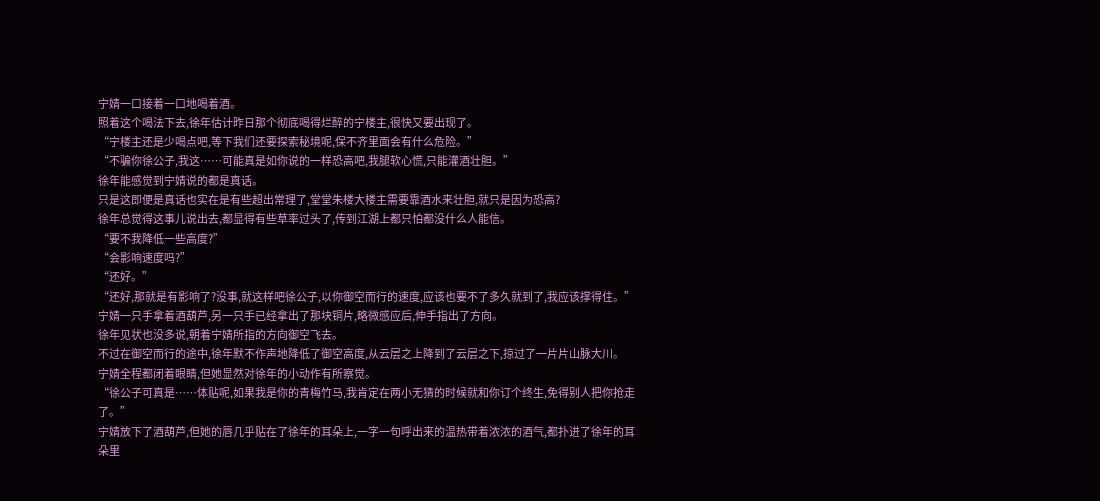宁婧一口接着一口地喝着酒。
照着这个喝法下去,徐年估计昨日那个彻底喝得烂醉的宁楼主,很快又要出现了。
“宁楼主还是少喝点吧,等下我们还要探索秘境呢,保不齐里面会有什么危险。”
“不骗你徐公子,我这……可能真是如你说的一样恐高吧,我腿软心慌,只能灌酒壮胆。”
徐年能感觉到宁婧说的都是真话。
只是这即便是真话也实在是有些超出常理了,堂堂朱楼大楼主需要靠酒水来壮胆,就只是因为恐高?
徐年总觉得这事儿说出去,都显得有些草率过头了,传到江湖上都只怕都没什么人能信。
“要不我降低一些高度?”
“会影响速度吗?”
“还好。”
“还好,那就是有影响了?没事,就这样吧徐公子,以你御空而行的速度,应该也要不了多久就到了,我应该撑得住。”
宁婧一只手拿着酒葫芦,另一只手已经拿出了那块铜片,略微感应后,伸手指出了方向。
徐年见状也没多说,朝着宁婧所指的方向御空飞去。
不过在御空而行的途中,徐年默不作声地降低了御空高度,从云层之上降到了云层之下,掠过了一片片山脉大川。
宁婧全程都闭着眼睛,但她显然对徐年的小动作有所察觉。
“徐公子可真是……体贴呢,如果我是你的青梅竹马,我肯定在两小无猜的时候就和你订个终生,免得别人把你抢走了。”
宁婧放下了酒葫芦,但她的唇几乎贴在了徐年的耳朵上,一字一句呼出来的温热带着浓浓的酒气,都扑进了徐年的耳朵里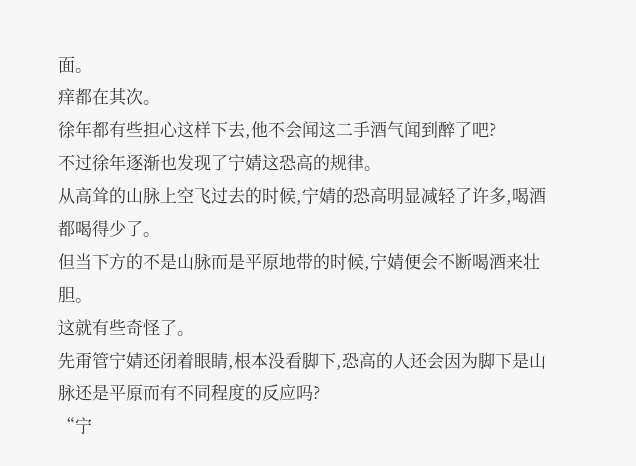面。
痒都在其次。
徐年都有些担心这样下去,他不会闻这二手酒气闻到醉了吧?
不过徐年逐渐也发现了宁婧这恐高的规律。
从高耸的山脉上空飞过去的时候,宁婧的恐高明显减轻了许多,喝酒都喝得少了。
但当下方的不是山脉而是平原地带的时候,宁婧便会不断喝酒来壮胆。
这就有些奇怪了。
先甭管宁婧还闭着眼睛,根本没看脚下,恐高的人还会因为脚下是山脉还是平原而有不同程度的反应吗?
“宁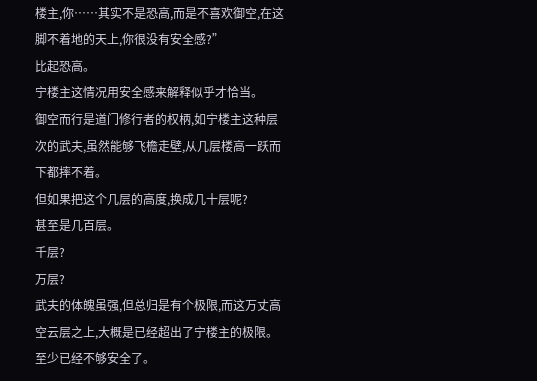楼主,你……其实不是恐高,而是不喜欢御空,在这脚不着地的天上,你很没有安全感?”
比起恐高。
宁楼主这情况用安全感来解释似乎才恰当。
御空而行是道门修行者的权柄,如宁楼主这种层次的武夫,虽然能够飞檐走壁,从几层楼高一跃而下都摔不着。
但如果把这个几层的高度,换成几十层呢?
甚至是几百层。
千层?
万层?
武夫的体魄虽强,但总归是有个极限,而这万丈高空云层之上,大概是已经超出了宁楼主的极限。
至少已经不够安全了。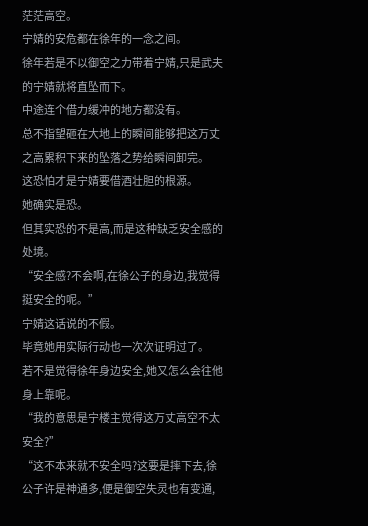茫茫高空。
宁婧的安危都在徐年的一念之间。
徐年若是不以御空之力带着宁婧,只是武夫的宁婧就将直坠而下。
中途连个借力缓冲的地方都没有。
总不指望砸在大地上的瞬间能够把这万丈之高累积下来的坠落之势给瞬间卸完。
这恐怕才是宁婧要借酒壮胆的根源。
她确实是恐。
但其实恐的不是高,而是这种缺乏安全感的处境。
“安全感?不会啊,在徐公子的身边,我觉得挺安全的呢。”
宁婧这话说的不假。
毕竟她用实际行动也一次次证明过了。
若不是觉得徐年身边安全,她又怎么会往他身上靠呢。
“我的意思是宁楼主觉得这万丈高空不太安全?”
“这不本来就不安全吗?这要是摔下去,徐公子许是神通多,便是御空失灵也有变通,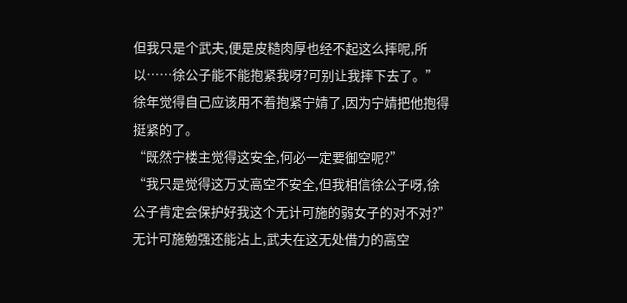但我只是个武夫,便是皮糙肉厚也经不起这么摔呢,所以……徐公子能不能抱紧我呀?可别让我摔下去了。”
徐年觉得自己应该用不着抱紧宁婧了,因为宁婧把他抱得挺紧的了。
“既然宁楼主觉得这安全,何必一定要御空呢?”
“我只是觉得这万丈高空不安全,但我相信徐公子呀,徐公子肯定会保护好我这个无计可施的弱女子的对不对?”
无计可施勉强还能沾上,武夫在这无处借力的高空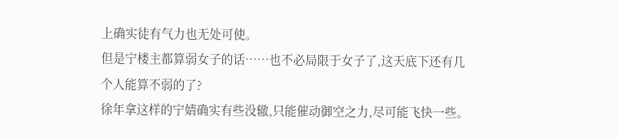上确实徒有气力也无处可使。
但是宁楼主都算弱女子的话……也不必局限于女子了,这天底下还有几个人能算不弱的了?
徐年拿这样的宁婧确实有些没辙,只能催动御空之力,尽可能飞快一些。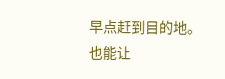早点赶到目的地。
也能让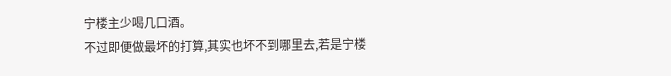宁楼主少喝几口酒。
不过即便做最坏的打算,其实也坏不到哪里去,若是宁楼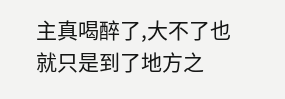主真喝醉了,大不了也就只是到了地方之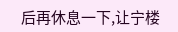后再休息一下,让宁楼